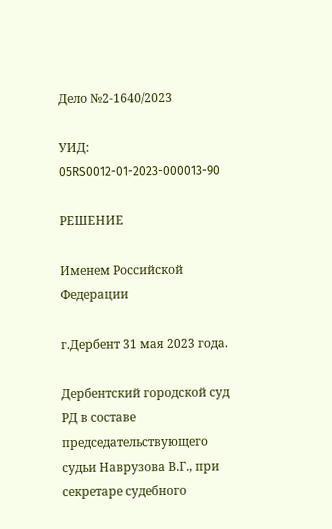Дело №2-1640/2023

УИД: 05RS0012-01-2023-000013-90

РЕШЕНИЕ

Именем Российской Федерации

г.Дербент 31 мая 2023 года.

Дербентский городской суд РД в составе председательствующего судьи Наврузова В.Г., при секретаре судебного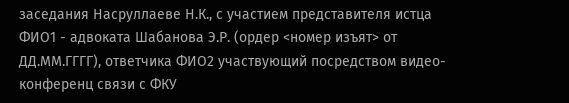заседания Насруллаеве Н.К., с участием представителя истца ФИО1 - адвоката Шабанова Э.Р. (ордер <номер изъят> от ДД.ММ.ГГГГ), ответчика ФИО2 участвующий посредством видео-конференц связи с ФКУ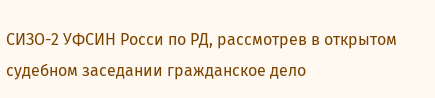СИЗО-2 УФСИН Росси по РД, рассмотрев в открытом судебном заседании гражданское дело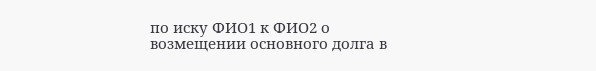по иску ФИО1 к ФИО2 о возмещении основного долга в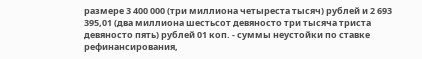размере 3 400 000 (три миллиона четыреста тысяч) рублей и 2 693 395,01 (два миллиона шестьсот девяносто три тысяча триста девяносто пять) рублей 01 коп. - суммы неустойки по ставке рефинансирования,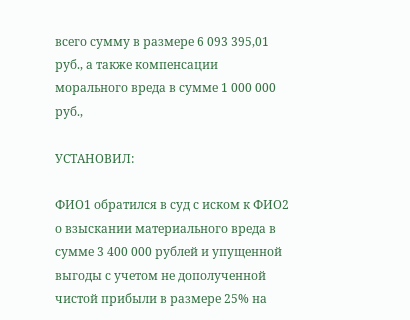всего сумму в размере 6 093 395,01 руб., а также компенсации морального вреда в сумме 1 000 000 руб.,

УСТАНОВИЛ:

ФИО1 обратился в суд с иском к ФИО2 о взыскании материального вреда в сумме 3 400 000 рублей и упущенной выгоды с учетом не дополученной чистой прибыли в размере 25% на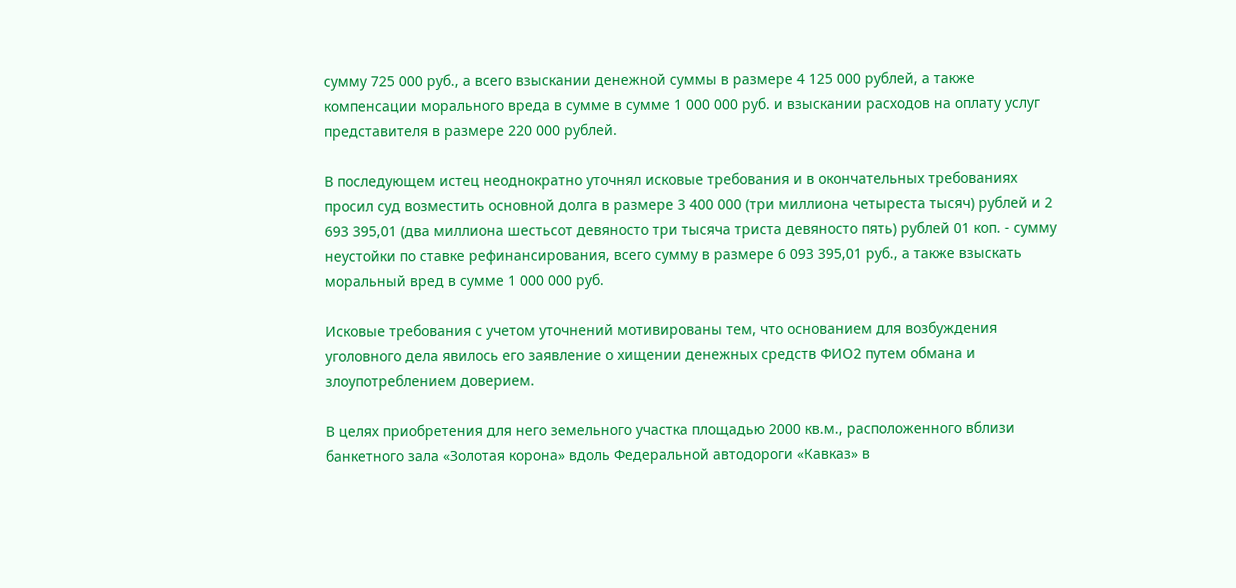сумму 725 000 руб., а всего взыскании денежной суммы в размере 4 125 000 рублей, а также компенсации морального вреда в сумме в сумме 1 000 000 руб. и взыскании расходов на оплату услуг представителя в размере 220 000 рублей.

В последующем истец неоднократно уточнял исковые требования и в окончательных требованиях просил суд возместить основной долга в размере 3 400 000 (три миллиона четыреста тысяч) рублей и 2 693 395,01 (два миллиона шестьсот девяносто три тысяча триста девяносто пять) рублей 01 коп. - сумму неустойки по ставке рефинансирования, всего сумму в размере 6 093 395,01 руб., а также взыскать моральный вред в сумме 1 000 000 руб.

Исковые требования с учетом уточнений мотивированы тем, что основанием для возбуждения уголовного дела явилось его заявление о хищении денежных средств ФИО2 путем обмана и злоупотреблением доверием.

В целях приобретения для него земельного участка площадью 2000 кв.м., расположенного вблизи банкетного зала «Золотая корона» вдоль Федеральной автодороги «Кавказ» в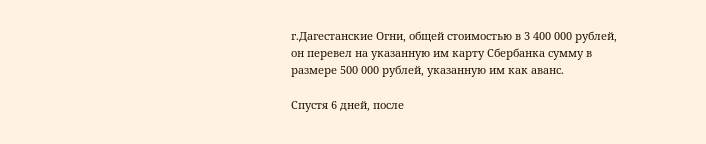г.Дагестанские Огни, общей стоимостью в 3 400 000 рублей, он перевел на указанную им карту Сбербанка сумму в размере 500 000 рублей, указанную им как аванс.

Спустя 6 дней, после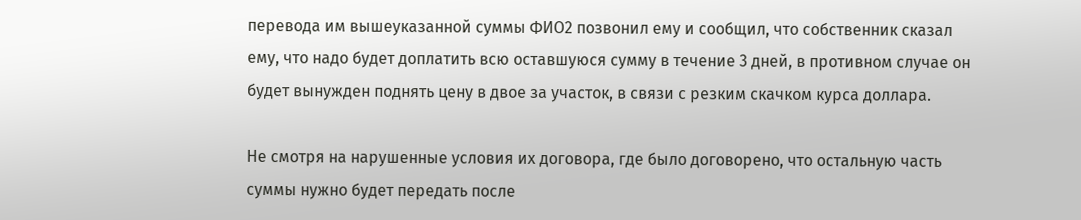перевода им вышеуказанной суммы ФИО2 позвонил ему и сообщил, что собственник сказал ему, что надо будет доплатить всю оставшуюся сумму в течение 3 дней, в противном случае он будет вынужден поднять цену в двое за участок, в связи с резким скачком курса доллара.

Не смотря на нарушенные условия их договора, где было договорено, что остальную часть суммы нужно будет передать после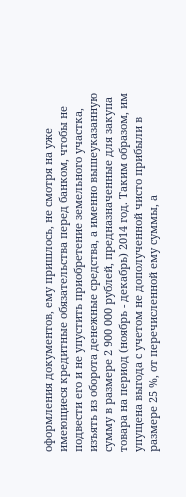оформления документов, ему пришлось, не смотря на уже имеющиеся кредитные обязательства перед банком, чтобы не подвести его и не упустить приобретение земельного участка, изъять из оборота денежные средства, а именно вышеуказанную сумму в размере 2 900 000 рублей, предназначенные для закупа товара на период (ноябрь - декабрь) 2014 год. Таким образом, им упущена выгода с учетом не дополученной чисто прибыли в размере 25 %, от перечисленной ему суммы, а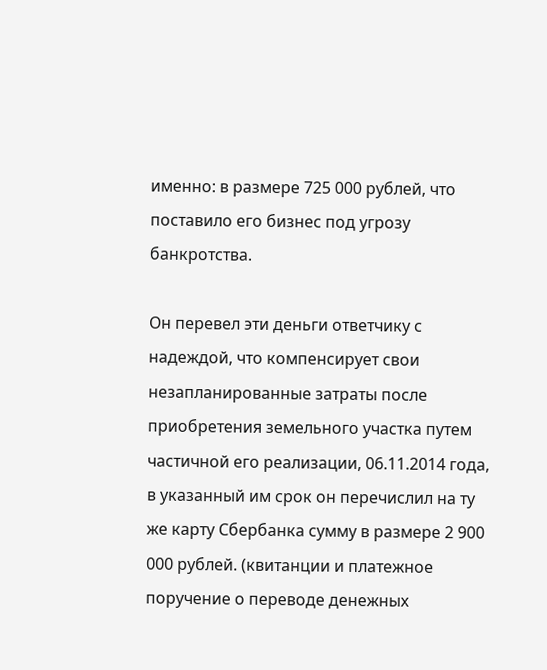именно: в размере 725 000 рублей, что поставило его бизнес под угрозу банкротства.

Он перевел эти деньги ответчику с надеждой, что компенсирует свои незапланированные затраты после приобретения земельного участка путем частичной его реализации, 06.11.2014 года, в указанный им срок он перечислил на ту же карту Сбербанка сумму в размере 2 900 000 рублей. (квитанции и платежное поручение о переводе денежных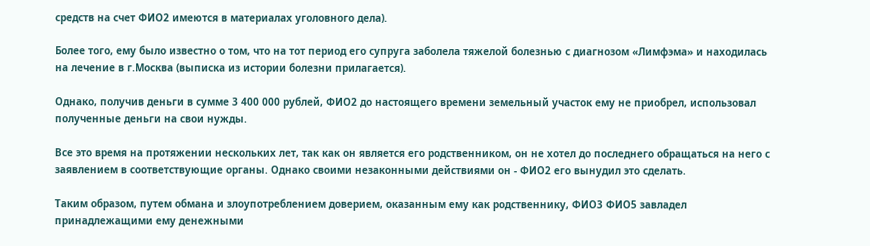средств на счет ФИО2 имеются в материалах уголовного дела).

Более того, ему было известно о том, что на тот период его супруга заболела тяжелой болезнью с диагнозом «Лимфэма» и находилась на лечение в г.Москва (выписка из истории болезни прилагается).

Однако, получив деньги в сумме 3 400 000 рублей, ФИО2 до настоящего времени земельный участок ему не приобрел, использовал полученные деньги на свои нужды.

Все это время на протяжении нескольких лет, так как он является его родственником, он не хотел до последнего обращаться на него с заявлением в соответствующие органы. Однако своими незаконными действиями он - ФИО2 его вынудил это сделать.

Таким образом, путем обмана и злоупотреблением доверием, оказанным ему как родственнику, ФИО3 ФИО5 завладел принадлежащими ему денежными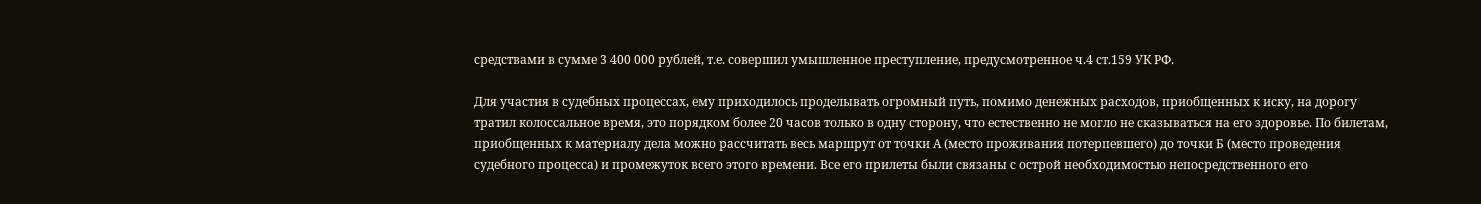средствами в сумме 3 400 000 рублей, т.е. совершил умышленное преступление, предусмотренное ч.4 ст.159 УК РФ.

Для участия в судебных процессах, ему приходилось проделывать огромный путь, помимо денежных расходов, приобщенных к иску, на дорогу тратил колоссальное время, это порядком более 20 часов только в одну сторону, что естественно не могло не сказываться на его здоровье. По билетам, приобщенных к материалу дела можно рассчитать весь маршрут от точки А (место проживания потерпевшего) до точки Б (место проведения судебного процесса) и промежуток всего этого времени. Все его прилеты были связаны с острой необходимостью непосредственного его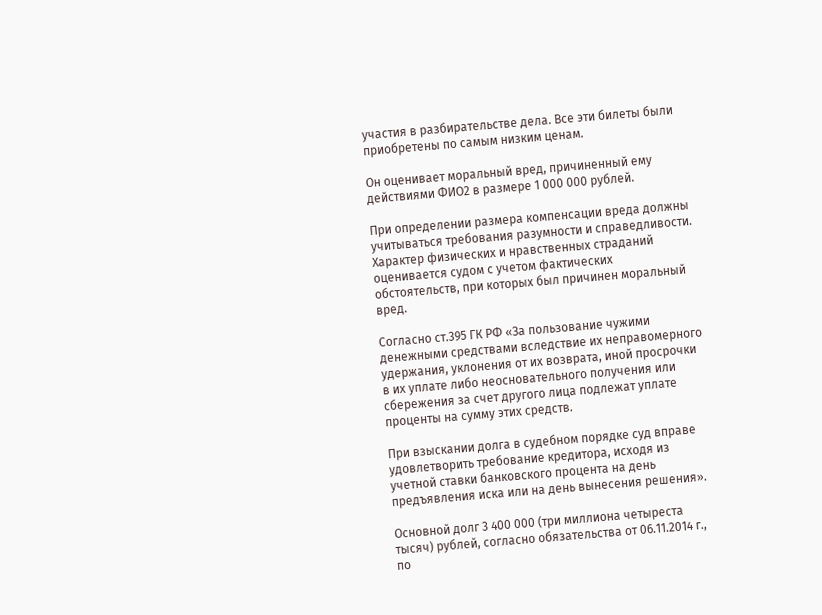участия в разбирательстве дела. Все эти билеты были приобретены по самым низким ценам.

Он оценивает моральный вред, причиненный ему действиями ФИО2 в размере 1 000 000 рублей.

При определении размера компенсации вреда должны учитываться требования разумности и справедливости. Характер физических и нравственных страданий оценивается судом с учетом фактических обстоятельств, при которых был причинен моральный вред.

Согласно ст.395 ГК РФ «За пользование чужими денежными средствами вследствие их неправомерного удержания, уклонения от их возврата, иной просрочки в их уплате либо неосновательного получения или сбережения за счет другого лица подлежат уплате проценты на сумму этих средств.

При взыскании долга в судебном порядке суд вправе удовлетворить требование кредитора, исходя из учетной ставки банковского процента на день предъявления иска или на день вынесения решения».

Основной долг 3 400 000 (три миллиона четыреста тысяч) рублей, согласно обязательства от 06.11.2014 г., по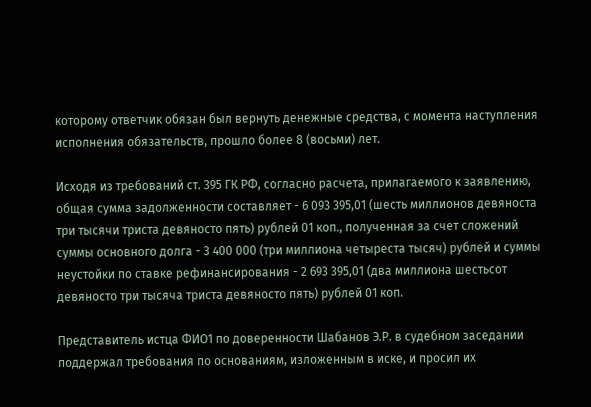которому ответчик обязан был вернуть денежные средства, с момента наступления исполнения обязательств, прошло более 8 (восьми) лет.

Исходя из требований ст. 395 ГК РФ, согласно расчета, прилагаемого к заявлению, общая сумма задолженности составляет - 6 093 395,01 (шесть миллионов девяноста три тысячи триста девяносто пять) рублей 01 коп., полученная за счет сложений суммы основного долга - 3 400 000 (три миллиона четыреста тысяч) рублей и суммы неустойки по ставке рефинансирования - 2 693 395,01 (два миллиона шестьсот девяносто три тысяча триста девяносто пять) рублей 01 коп.

Представитель истца ФИО1 по доверенности Шабанов Э.Р. в судебном заседании поддержал требования по основаниям, изложенным в иске, и просил их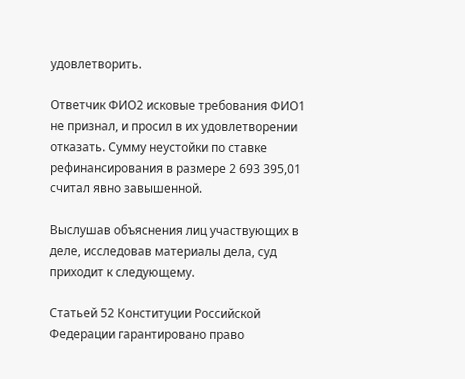удовлетворить.

Ответчик ФИО2 исковые требования ФИО1 не признал, и просил в их удовлетворении отказать. Сумму неустойки по ставке рефинансирования в размере 2 693 395,01 считал явно завышенной.

Выслушав объяснения лиц участвующих в деле, исследовав материалы дела, суд приходит к следующему.

Статьей 52 Конституции Российской Федерации гарантировано право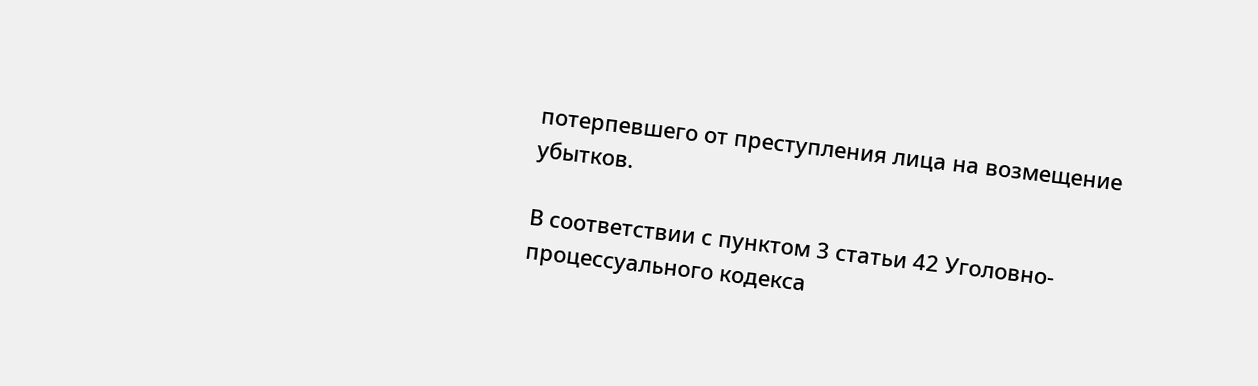потерпевшего от преступления лица на возмещение убытков.

В соответствии с пунктом 3 статьи 42 Уголовно-процессуального кодекса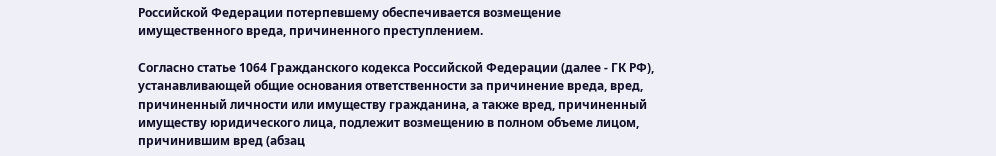Российской Федерации потерпевшему обеспечивается возмещение имущественного вреда, причиненного преступлением.

Согласно статье 1064 Гражданского кодекса Российской Федерации (далее - ГК РФ), устанавливающей общие основания ответственности за причинение вреда, вред, причиненный личности или имуществу гражданина, а также вред, причиненный имуществу юридического лица, подлежит возмещению в полном объеме лицом, причинившим вред (абзац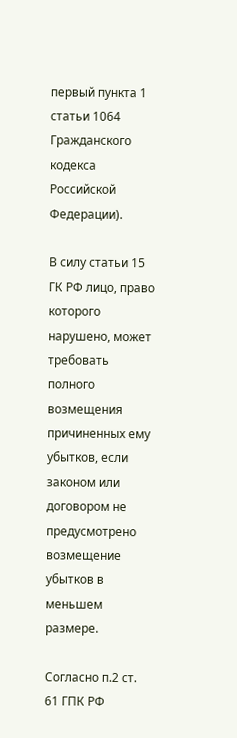первый пункта 1 статьи 1064 Гражданского кодекса Российской Федерации).

В силу статьи 15 ГК РФ лицо, право которого нарушено, может требовать полного возмещения причиненных ему убытков, если законом или договором не предусмотрено возмещение убытков в меньшем размере.

Согласно п.2 ст. 61 ГПК РФ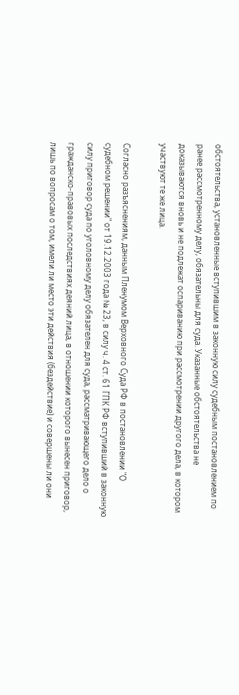обстоятельства, установленные вступившим в законную силу судебным постановлением по ранее рассмотренному делу, обязательны для суда. Указанные обстоятельства не доказываются вновь и не подлежат оспариванию при рассмотрении другого дела, в котором участвуют те же лица.

Согласно разъяснениям, данным Пленумом Верховного Суда РФ в постановлении "О судебном решении" от 19.12.2003 года № 23, в силу ч. 4 ст. 61 ГПК РФ вступивший в законную силу приговор суда по уголовному делу обязателен для суда, рассматривающего дело о гражданско-правовых последствиях деяний лица, в отношении которого вынесен приговор, лишь по вопросам о том, имели ли место эти действия (бездействие) и совершены ли они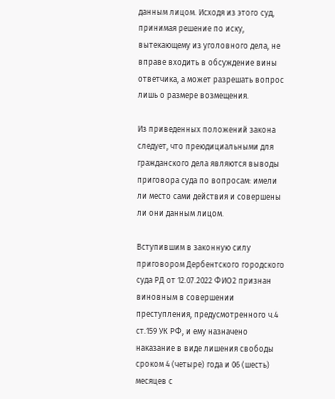данным лицом. Исходя из этого суд, принимая решение по иску, вытекающему из уголовного дела, не вправе входить в обсуждение вины ответчика, а может разрешать вопрос лишь о размере возмещения.

Из приведенных положений закона следует, что преюдициальными для гражданского дела являются выводы приговора суда по вопросам: имели ли место сами действия и совершены ли они данным лицом.

Вступившим в законную силу приговором Дербентского городского суда РД от 12.07.2022 ФИО2 признан виновным в совершении преступления, предусмотренного ч.4 ст.159 УК РФ, и ему назначено наказание в виде лишения свободы сроком 4 (четыре) года и 06 (шесть) месяцев с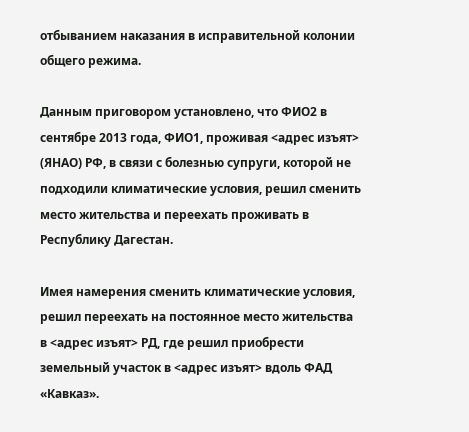отбыванием наказания в исправительной колонии общего режима.

Данным приговором установлено, что ФИО2 в сентябре 2013 года, ФИО1, проживая <адрес изъят> (ЯНАО) РФ, в связи с болезнью супруги, которой не подходили климатические условия, решил сменить место жительства и переехать проживать в Республику Дагестан.

Имея намерения сменить климатические условия, решил переехать на постоянное место жительства в <адрес изъят> РД, где решил приобрести земельный участок в <адрес изъят> вдоль ФАД «Кавказ».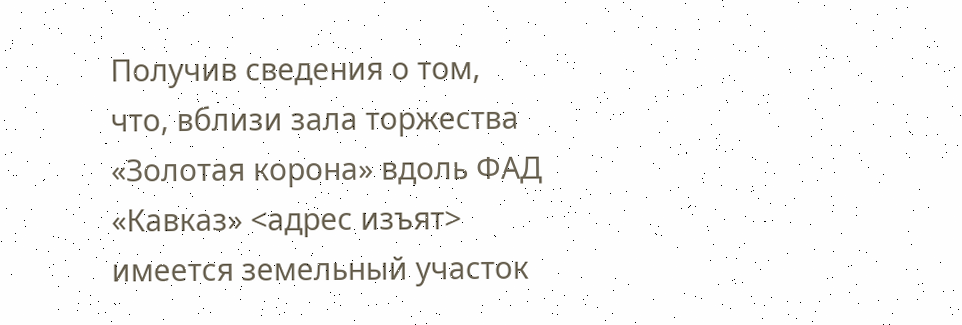Получив сведения о том, что, вблизи зала торжества «Золотая корона» вдоль ФАД «Кавказ» <адрес изъят> имеется земельный участок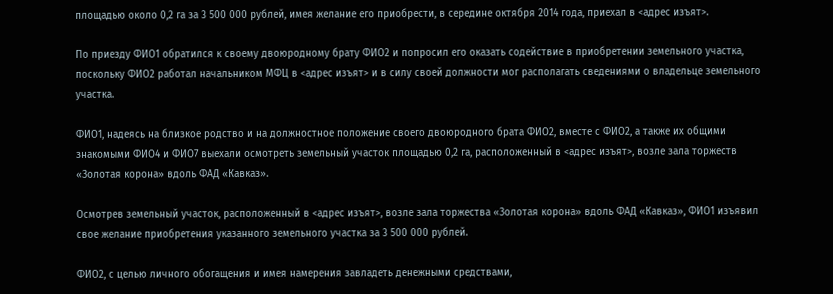площадью около 0,2 га за 3 500 000 рублей, имея желание его приобрести, в середине октября 2014 года, приехал в <адрес изъят>.

По приезду ФИО1 обратился к своему двоюродному брату ФИО2 и попросил его оказать содействие в приобретении земельного участка, поскольку ФИО2 работал начальником МФЦ в <адрес изъят> и в силу своей должности мог располагать сведениями о владельце земельного участка.

ФИО1, надеясь на близкое родство и на должностное положение своего двоюродного брата ФИО2, вместе с ФИО2, а также их общими знакомыми ФИО4 и ФИО7 выехали осмотреть земельный участок площадью 0,2 га, расположенный в <адрес изъят>, возле зала торжеств «Золотая корона» вдоль ФАД «Кавказ».

Осмотрев земельный участок, расположенный в <адрес изъят>, возле зала торжества «Золотая корона» вдоль ФАД «Кавказ», ФИО1 изъявил свое желание приобретения указанного земельного участка за 3 500 000 рублей.

ФИО2, с целью личного обогащения и имея намерения завладеть денежными средствами,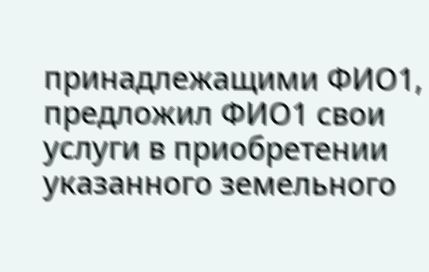принадлежащими ФИО1, предложил ФИО1 свои услуги в приобретении указанного земельного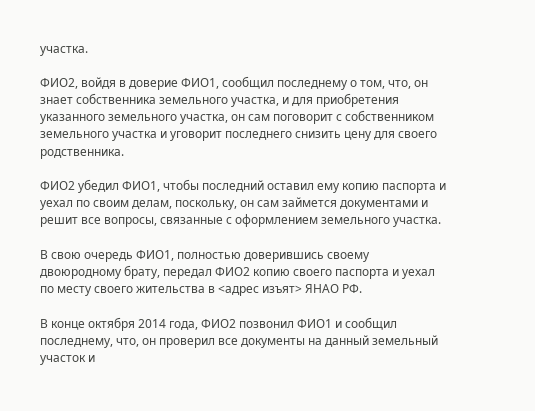участка.

ФИО2, войдя в доверие ФИО1, сообщил последнему о том, что, он знает собственника земельного участка, и для приобретения указанного земельного участка, он сам поговорит с собственником земельного участка и уговорит последнего снизить цену для своего родственника.

ФИО2 убедил ФИО1, чтобы последний оставил ему копию паспорта и уехал по своим делам, поскольку, он сам займется документами и решит все вопросы, связанные с оформлением земельного участка.

В свою очередь ФИО1, полностью доверившись своему двоюродному брату, передал ФИО2 копию своего паспорта и уехал по месту своего жительства в <адрес изъят> ЯНАО РФ.

В конце октября 2014 года, ФИО2 позвонил ФИО1 и сообщил последнему, что, он проверил все документы на данный земельный участок и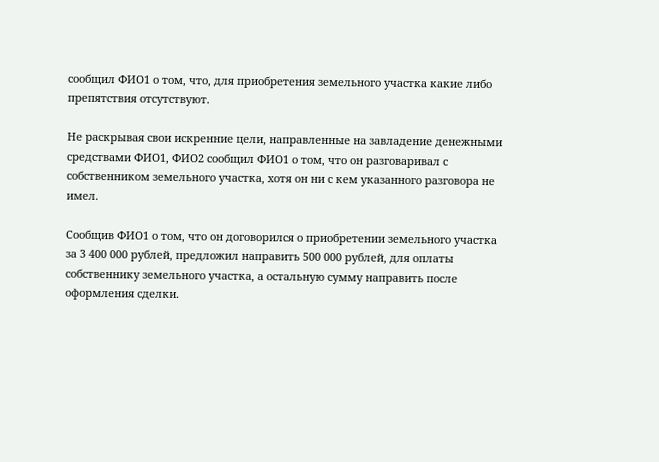сообщил ФИО1 о том, что, для приобретения земельного участка какие либо препятствия отсутствуют.

Не раскрывая свои искренние цели, направленные на завладение денежными средствами ФИО1, ФИО2 сообщил ФИО1 о том, что он разговаривал с собственником земельного участка, хотя он ни с кем указанного разговора не имел.

Сообщив ФИО1 о том, что он договорился о приобретении земельного участка за 3 400 000 рублей, предложил направить 500 000 рублей, для оплаты собственнику земельного участка, а остальную сумму направить после оформления сделки.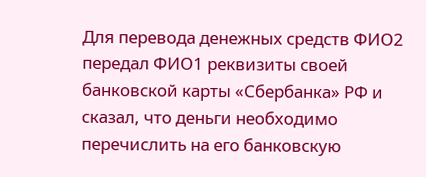Для перевода денежных средств ФИО2 передал ФИО1 реквизиты своей банковской карты «Сбербанка» РФ и сказал, что деньги необходимо перечислить на его банковскую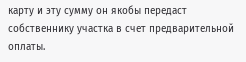карту и эту сумму он якобы передаст собственнику участка в счет предварительной оплаты.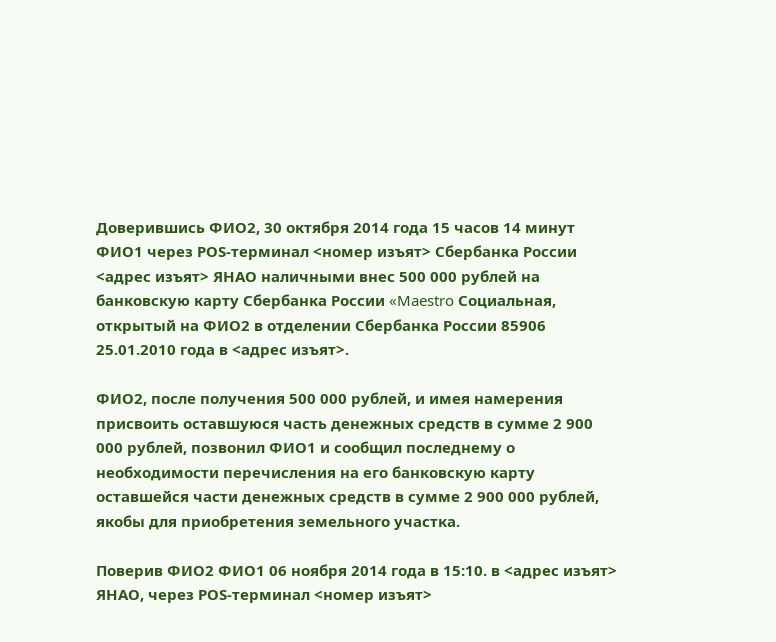Доверившись ФИО2, 30 октября 2014 года 15 часов 14 минут ФИО1 через РОS-терминал <номер изъят> Сбербанка России <адрес изъят> ЯНАО наличными внес 500 000 рублей на банковскую карту Сбербанка России «Maestro Социальная, открытый на ФИО2 в отделении Сбербанка России 85906 25.01.2010 года в <адрес изъят>.

ФИО2, после получения 500 000 рублей, и имея намерения присвоить оставшуюся часть денежных средств в сумме 2 900 000 рублей, позвонил ФИО1 и сообщил последнему о необходимости перечисления на его банковскую карту оставшейся части денежных средств в сумме 2 900 000 рублей, якобы для приобретения земельного участка.

Поверив ФИО2 ФИО1 06 ноября 2014 года в 15:10. в <адрес изъят> ЯНАО, через РОS-терминал <номер изъят>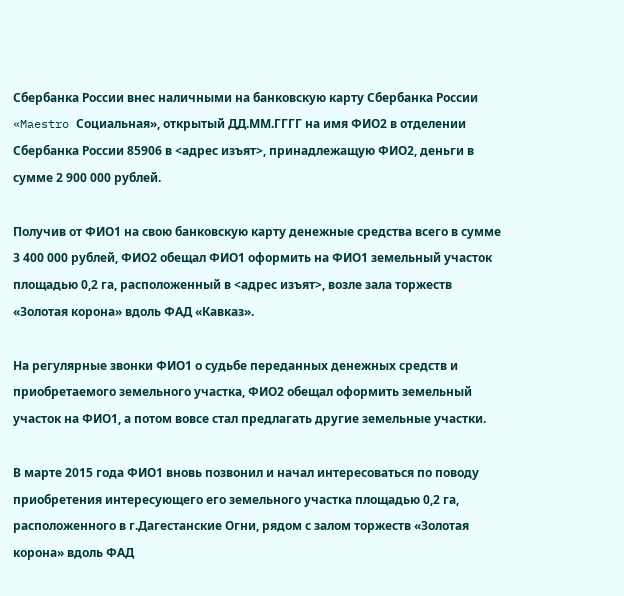Сбербанка России внес наличными на банковскую карту Сбербанка России «Maestro Социальная», открытый ДД.ММ.ГГГГ на имя ФИО2 в отделении Сбербанка России 85906 в <адрес изъят>, принадлежащую ФИО2, деньги в сумме 2 900 000 рублей.

Получив от ФИО1 на свою банковскую карту денежные средства всего в сумме 3 400 000 рублей, ФИО2 обещал ФИО1 оформить на ФИО1 земельный участок площадью 0,2 га, расположенный в <адрес изъят>, возле зала торжеств «Золотая корона» вдоль ФАД «Кавказ».

На регулярные звонки ФИО1 о судьбе переданных денежных средств и приобретаемого земельного участка, ФИО2 обещал оформить земельный участок на ФИО1, а потом вовсе стал предлагать другие земельные участки.

В марте 2015 года ФИО1 вновь позвонил и начал интересоваться по поводу приобретения интересующего его земельного участка площадью 0,2 га, расположенного в г.Дагестанские Огни, рядом с залом торжеств «Золотая корона» вдоль ФАД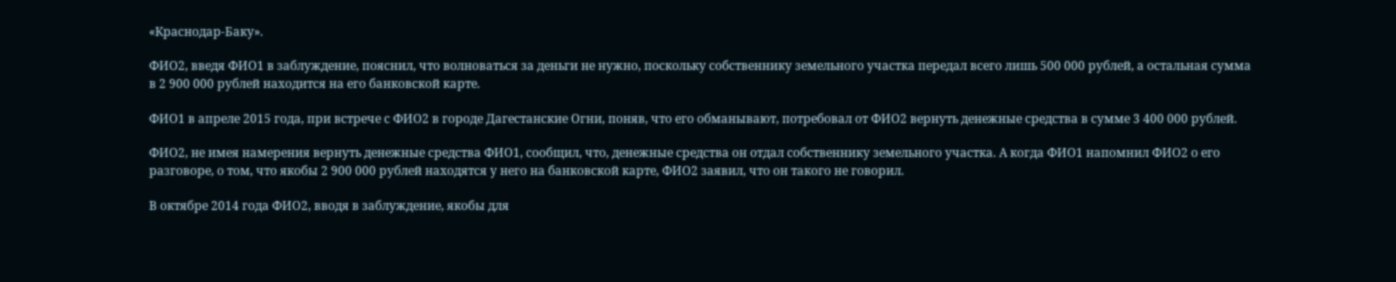«Краснодар-Баку».

ФИО2, введя ФИО1 в заблуждение, пояснил, что волноваться за деньги не нужно, поскольку собственнику земельного участка передал всего лишь 500 000 рублей, а остальная сумма в 2 900 000 рублей находится на его банковской карте.

ФИО1 в апреле 2015 года, при встрече с ФИО2 в городе Дагестанские Огни, поняв, что его обманывают, потребовал от ФИО2 вернуть денежные средства в сумме 3 400 000 рублей.

ФИО2, не имея намерения вернуть денежные средства ФИО1, сообщил, что, денежные средства он отдал собственнику земельного участка. А когда ФИО1 напомнил ФИО2 о его разговоре, о том, что якобы 2 900 000 рублей находятся у него на банковской карте, ФИО2 заявил, что он такого не говорил.

В октябре 2014 года ФИО2, вводя в заблуждение, якобы для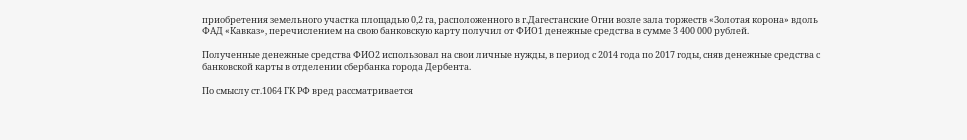приобретения земельного участка площадью 0,2 га, расположенного в г.Дагестанские Огни возле зала торжеств «Золотая корона» вдоль ФАД «Кавказ», перечислением на свою банковскую карту получил от ФИО1 денежные средства в сумме 3 400 000 рублей.

Полученные денежные средства ФИО2 использовал на свои личные нужды, в период с 2014 года по 2017 годы, сняв денежные средства с банковской карты в отделении сбербанка города Дербента.

По смыслу ст.1064 ГК РФ вред рассматривается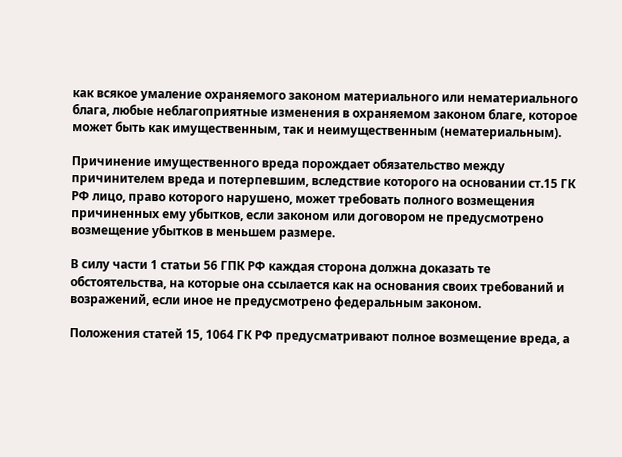как всякое умаление охраняемого законом материального или нематериального блага, любые неблагоприятные изменения в охраняемом законом благе, которое может быть как имущественным, так и неимущественным (нематериальным).

Причинение имущественного вреда порождает обязательство между причинителем вреда и потерпевшим, вследствие которого на основании ст.15 ГК РФ лицо, право которого нарушено, может требовать полного возмещения причиненных ему убытков, если законом или договором не предусмотрено возмещение убытков в меньшем размере.

В силу части 1 статьи 56 ГПК РФ каждая сторона должна доказать те обстоятельства, на которые она ссылается как на основания своих требований и возражений, если иное не предусмотрено федеральным законом.

Положения статей 15, 1064 ГК РФ предусматривают полное возмещение вреда, а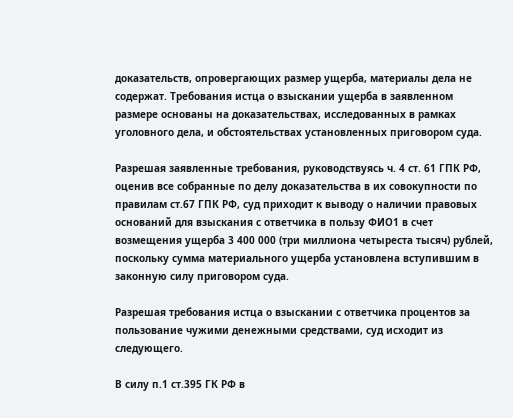доказательств, опровергающих размер ущерба, материалы дела не содержат. Требования истца о взыскании ущерба в заявленном размере основаны на доказательствах, исследованных в рамках уголовного дела, и обстоятельствах установленных приговором суда.

Разрешая заявленные требования, руководствуясь ч. 4 ст. 61 ГПК РФ, оценив все собранные по делу доказательства в их совокупности по правилам ст.67 ГПК РФ, суд приходит к выводу о наличии правовых оснований для взыскания с ответчика в пользу ФИО1 в счет возмещения ущерба 3 400 000 (три миллиона четыреста тысяч) рублей, поскольку сумма материального ущерба установлена вступившим в законную силу приговором суда.

Разрешая требования истца о взыскании с ответчика процентов за пользование чужими денежными средствами, суд исходит из следующего.

В силу п.1 ст.395 ГК РФ в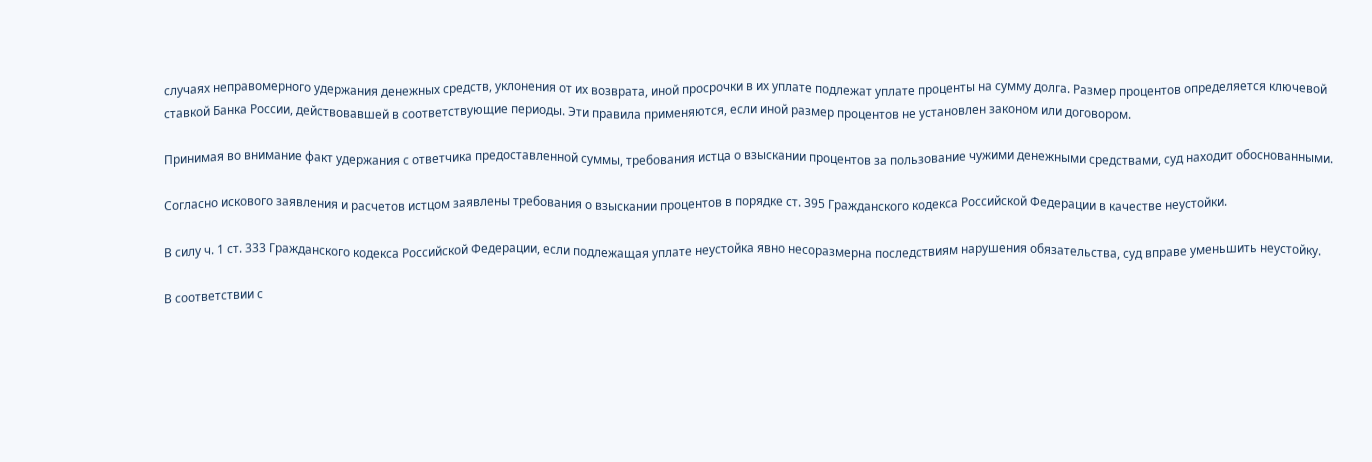случаях неправомерного удержания денежных средств, уклонения от их возврата, иной просрочки в их уплате подлежат уплате проценты на сумму долга. Размер процентов определяется ключевой ставкой Банка России, действовавшей в соответствующие периоды. Эти правила применяются, если иной размер процентов не установлен законом или договором.

Принимая во внимание факт удержания с ответчика предоставленной суммы, требования истца о взыскании процентов за пользование чужими денежными средствами, суд находит обоснованными.

Согласно искового заявления и расчетов истцом заявлены требования о взыскании процентов в порядке ст. 395 Гражданского кодекса Российской Федерации в качестве неустойки.

В силу ч. 1 ст. 333 Гражданского кодекса Российской Федерации, если подлежащая уплате неустойка явно несоразмерна последствиям нарушения обязательства, суд вправе уменьшить неустойку.

В соответствии с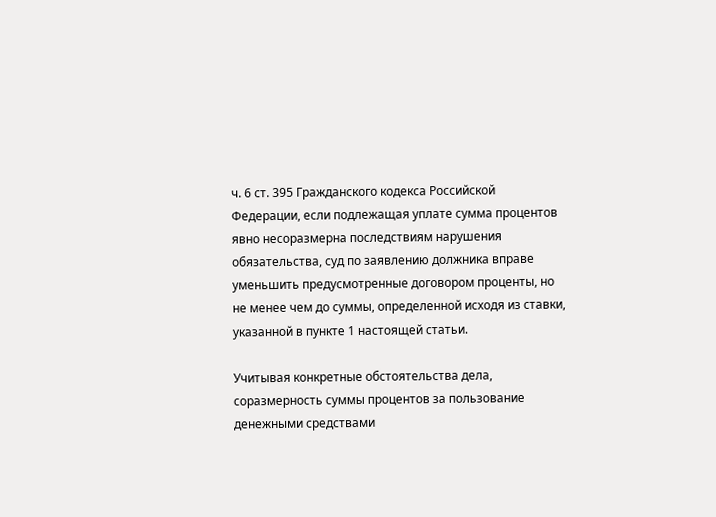ч. 6 ст. 395 Гражданского кодекса Российской Федерации, если подлежащая уплате сумма процентов явно несоразмерна последствиям нарушения обязательства, суд по заявлению должника вправе уменьшить предусмотренные договором проценты, но не менее чем до суммы, определенной исходя из ставки, указанной в пункте 1 настоящей статьи.

Учитывая конкретные обстоятельства дела, соразмерность суммы процентов за пользование денежными средствами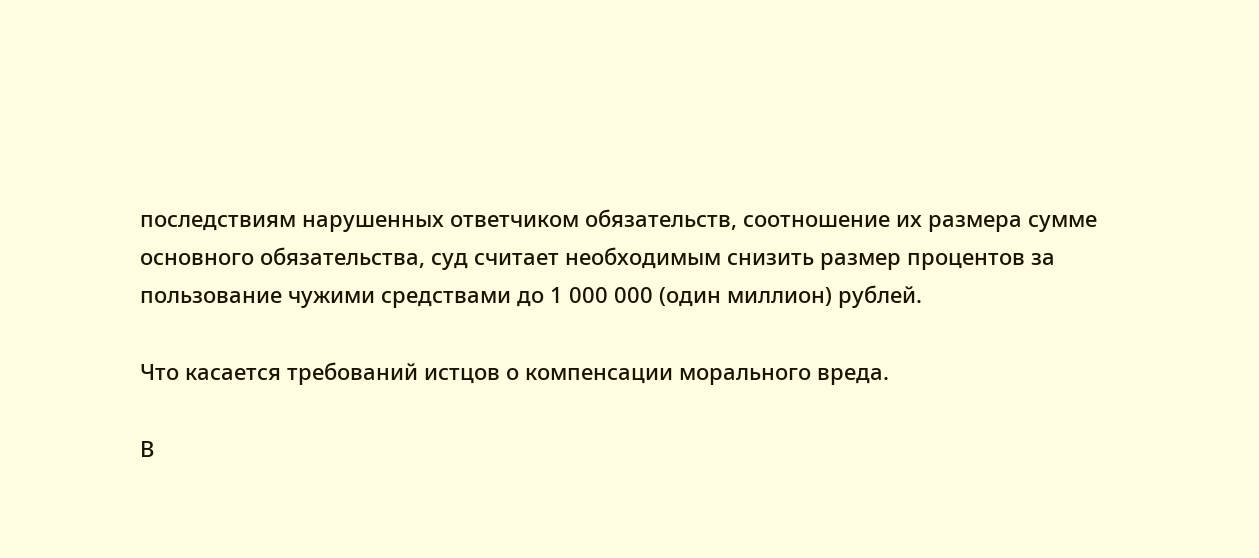последствиям нарушенных ответчиком обязательств, соотношение их размера сумме основного обязательства, суд считает необходимым снизить размер процентов за пользование чужими средствами до 1 000 000 (один миллион) рублей.

Что касается требований истцов о компенсации морального вреда.

В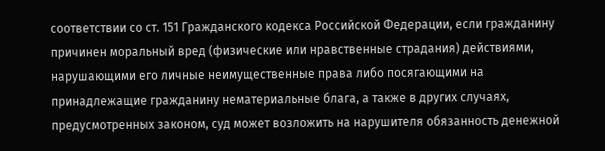соответствии со ст. 151 Гражданского кодекса Российской Федерации, если гражданину причинен моральный вред (физические или нравственные страдания) действиями, нарушающими его личные неимущественные права либо посягающими на принадлежащие гражданину нематериальные блага, а также в других случаях, предусмотренных законом, суд может возложить на нарушителя обязанность денежной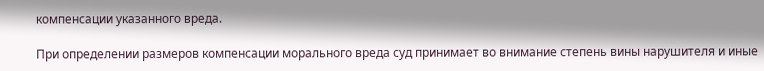компенсации указанного вреда.

При определении размеров компенсации морального вреда суд принимает во внимание степень вины нарушителя и иные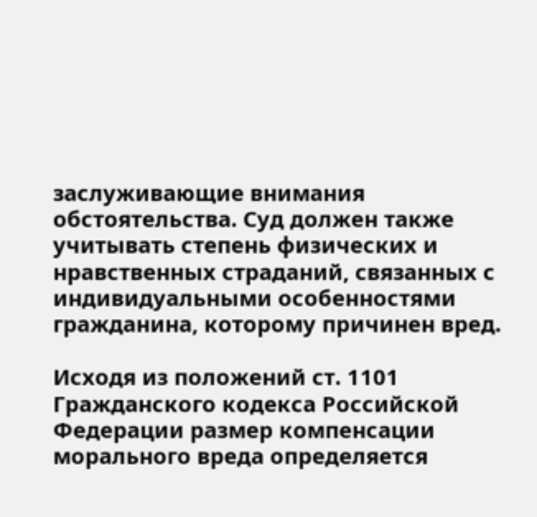заслуживающие внимания обстоятельства. Суд должен также учитывать степень физических и нравственных страданий, связанных с индивидуальными особенностями гражданина, которому причинен вред.

Исходя из положений ст. 1101 Гражданского кодекса Российской Федерации размер компенсации морального вреда определяется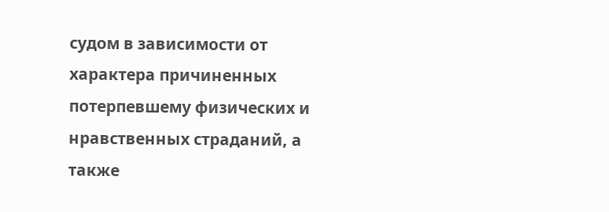судом в зависимости от характера причиненных потерпевшему физических и нравственных страданий, а также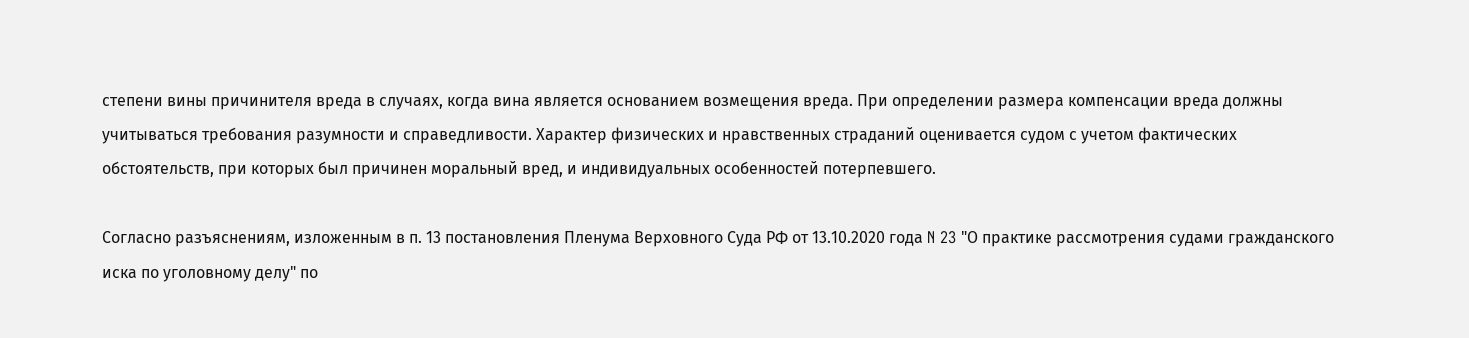степени вины причинителя вреда в случаях, когда вина является основанием возмещения вреда. При определении размера компенсации вреда должны учитываться требования разумности и справедливости. Характер физических и нравственных страданий оценивается судом с учетом фактических обстоятельств, при которых был причинен моральный вред, и индивидуальных особенностей потерпевшего.

Согласно разъяснениям, изложенным в п. 13 постановления Пленума Верховного Суда РФ от 13.10.2020 года N 23 "О практике рассмотрения судами гражданского иска по уголовному делу" по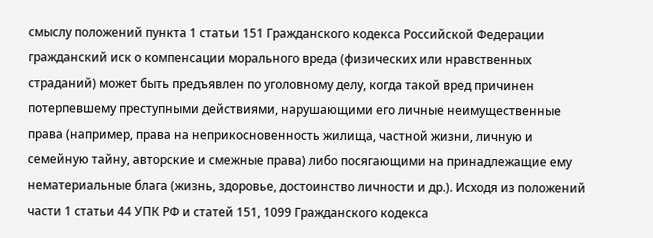смыслу положений пункта 1 статьи 151 Гражданского кодекса Российской Федерации гражданский иск о компенсации морального вреда (физических или нравственных страданий) может быть предъявлен по уголовному делу, когда такой вред причинен потерпевшему преступными действиями, нарушающими его личные неимущественные права (например, права на неприкосновенность жилища, частной жизни, личную и семейную тайну, авторские и смежные права) либо посягающими на принадлежащие ему нематериальные блага (жизнь, здоровье, достоинство личности и др.). Исходя из положений части 1 статьи 44 УПК РФ и статей 151, 1099 Гражданского кодекса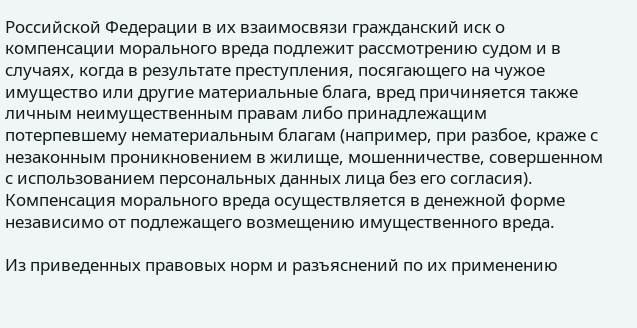Российской Федерации в их взаимосвязи гражданский иск о компенсации морального вреда подлежит рассмотрению судом и в случаях, когда в результате преступления, посягающего на чужое имущество или другие материальные блага, вред причиняется также личным неимущественным правам либо принадлежащим потерпевшему нематериальным благам (например, при разбое, краже с незаконным проникновением в жилище, мошенничестве, совершенном с использованием персональных данных лица без его согласия). Компенсация морального вреда осуществляется в денежной форме независимо от подлежащего возмещению имущественного вреда.

Из приведенных правовых норм и разъяснений по их применению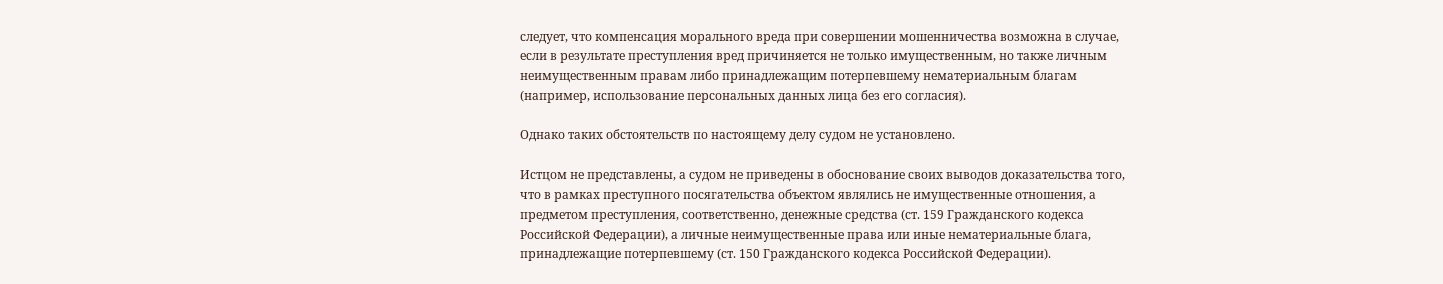следует, что компенсация морального вреда при совершении мошенничества возможна в случае, если в результате преступления вред причиняется не только имущественным, но также личным неимущественным правам либо принадлежащим потерпевшему нематериальным благам (например, использование персональных данных лица без его согласия).

Однако таких обстоятельств по настоящему делу судом не установлено.

Истцом не представлены, а судом не приведены в обоснование своих выводов доказательства того, что в рамках преступного посягательства объектом являлись не имущественные отношения, а предметом преступления, соответственно, денежные средства (ст. 159 Гражданского кодекса Российской Федерации), а личные неимущественные права или иные нематериальные блага, принадлежащие потерпевшему (ст. 150 Гражданского кодекса Российской Федерации).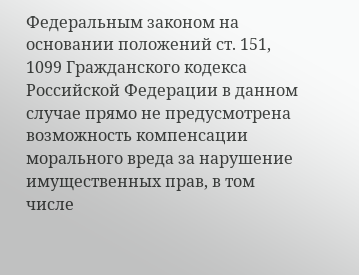Федеральным законом на основании положений ст. 151, 1099 Гражданского кодекса Российской Федерации в данном случае прямо не предусмотрена возможность компенсации морального вреда за нарушение имущественных прав, в том числе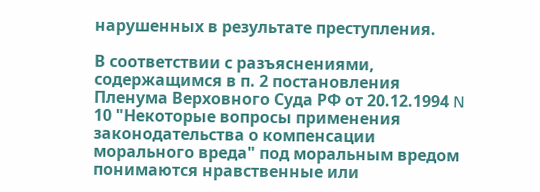нарушенных в результате преступления.

В соответствии с разъяснениями, содержащимся в п. 2 постановления Пленума Верховного Суда РФ от 20.12.1994 N 10 "Некоторые вопросы применения законодательства о компенсации морального вреда" под моральным вредом понимаются нравственные или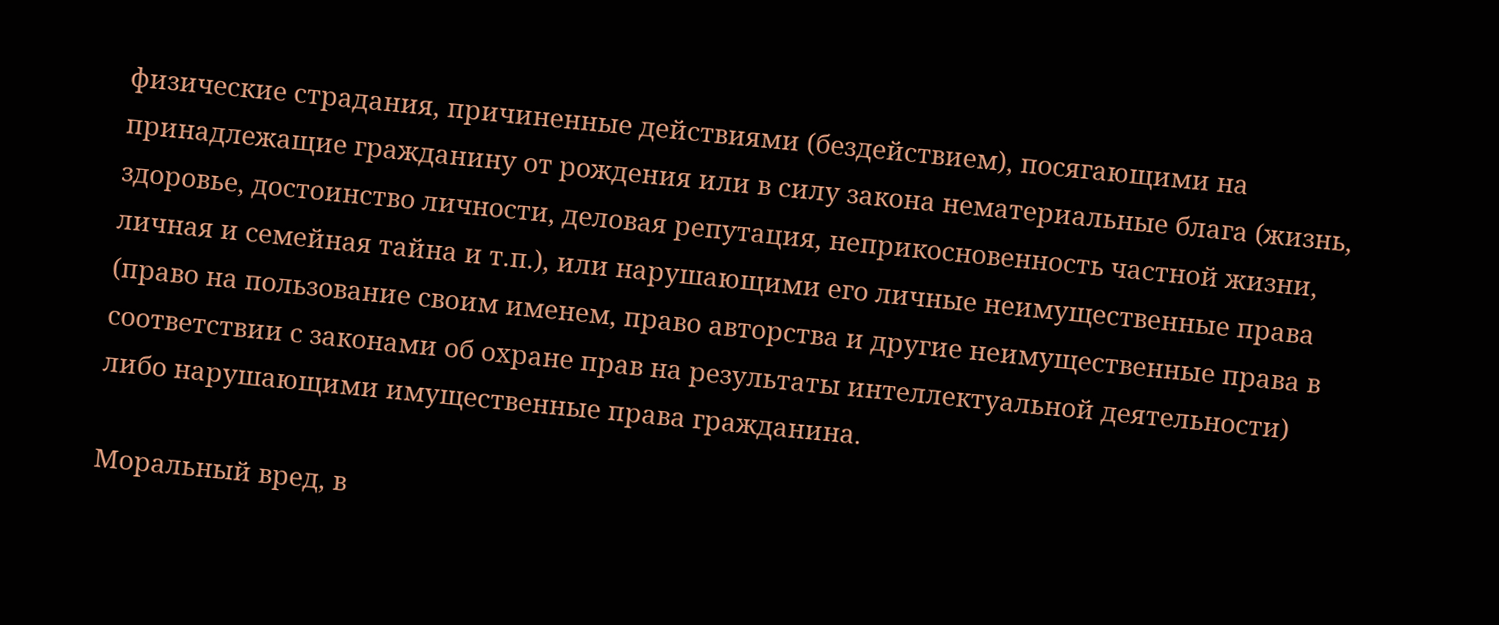физические страдания, причиненные действиями (бездействием), посягающими на принадлежащие гражданину от рождения или в силу закона нематериальные блага (жизнь, здоровье, достоинство личности, деловая репутация, неприкосновенность частной жизни, личная и семейная тайна и т.п.), или нарушающими его личные неимущественные права (право на пользование своим именем, право авторства и другие неимущественные права в соответствии с законами об охране прав на результаты интеллектуальной деятельности) либо нарушающими имущественные права гражданина.

Моральный вред, в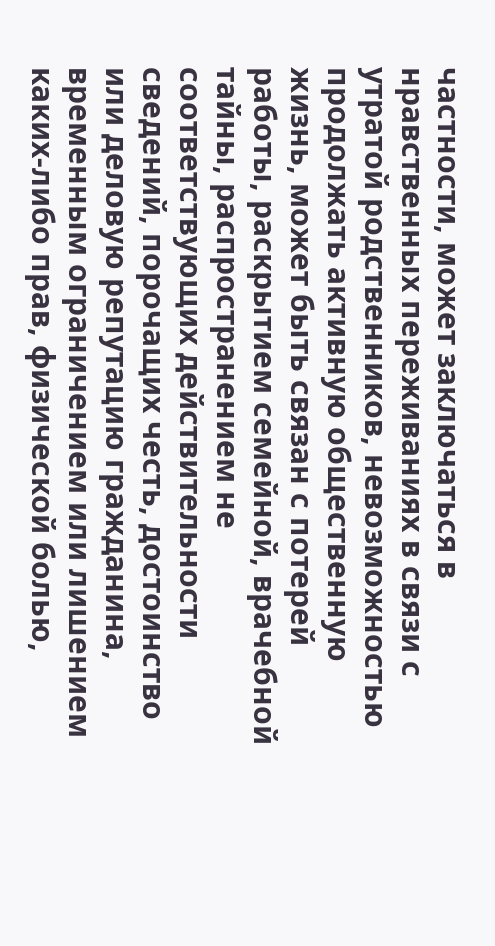частности, может заключаться в нравственных переживаниях в связи с утратой родственников, невозможностью продолжать активную общественную жизнь, может быть связан с потерей работы, раскрытием семейной, врачебной тайны, распространением не соответствующих действительности сведений, порочащих честь, достоинство или деловую репутацию гражданина, временным ограничением или лишением каких-либо прав, физической болью,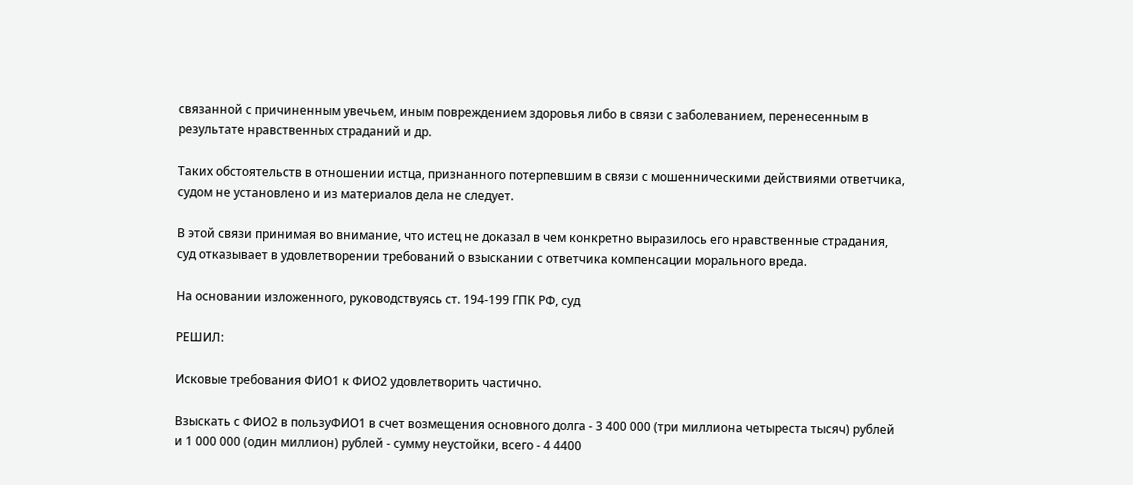связанной с причиненным увечьем, иным повреждением здоровья либо в связи с заболеванием, перенесенным в результате нравственных страданий и др.

Таких обстоятельств в отношении истца, признанного потерпевшим в связи с мошенническими действиями ответчика, судом не установлено и из материалов дела не следует.

В этой связи принимая во внимание, что истец не доказал в чем конкретно выразилось его нравственные страдания, суд отказывает в удовлетворении требований о взыскании с ответчика компенсации морального вреда.

На основании изложенного, руководствуясь ст. 194-199 ГПК РФ, суд

РЕШИЛ:

Исковые требования ФИО1 к ФИО2 удовлетворить частично.

Взыскать с ФИО2 в пользуФИО1 в счет возмещения основного долга - 3 400 000 (три миллиона четыреста тысяч) рублей и 1 000 000 (один миллион) рублей - сумму неустойки, всего - 4 4400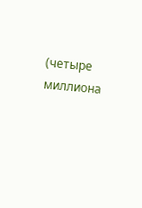(четыре миллиона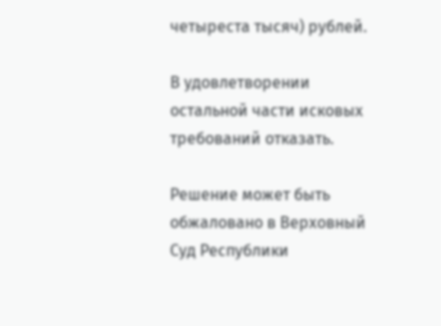четыреста тысяч) рублей.

В удовлетворении остальной части исковых требований отказать.

Решение может быть обжаловано в Верховный Суд Республики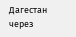Дагестан через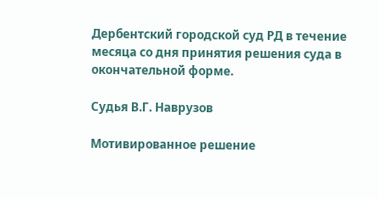Дербентский городской суд РД в течение месяца со дня принятия решения суда в окончательной форме.

Судья В.Г. Наврузов

Мотивированное решение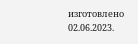изготовлено 02.06.2023.